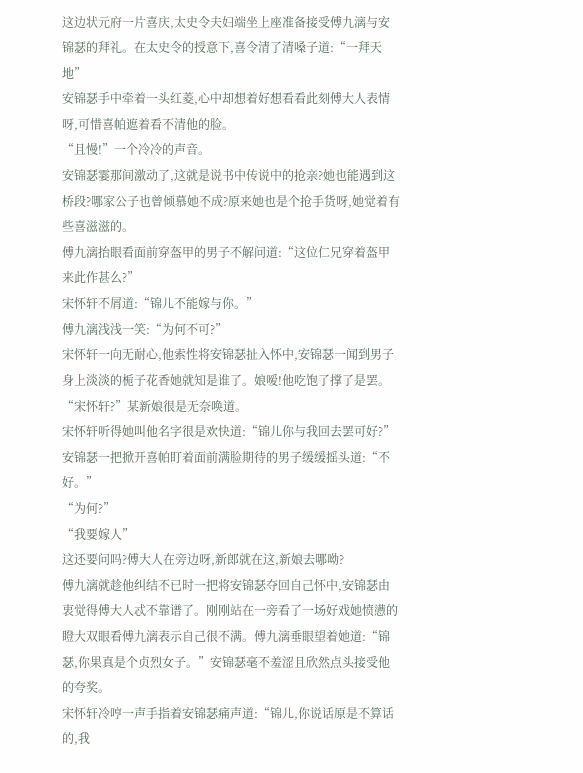这边状元府一片喜庆,太史令夫妇端坐上座准备接受傅九漓与安锦瑟的拜礼。在太史令的授意下,喜令清了清嗓子道:“一拜天地”
安锦瑟手中牵着一头红菱,心中却想着好想看看此刻傅大人表情呀,可惜喜帕遮着看不清他的脸。
“且慢!”一个冷冷的声音。
安锦瑟霎那间激动了,这就是说书中传说中的抢亲?她也能遇到这桥段?哪家公子也曾倾慕她不成?原来她也是个抢手货呀,她觉着有些喜滋滋的。
傅九漓抬眼看面前穿盔甲的男子不解问道:“这位仁兄穿着盔甲来此作甚么?”
宋怀轩不屑道:“锦儿不能嫁与你。”
傅九漓浅浅一笑:“为何不可?”
宋怀轩一向无耐心,他索性将安锦瑟扯入怀中,安锦瑟一闻到男子身上淡淡的栀子花香她就知是谁了。娘嗳!他吃饱了撑了是罢。
“宋怀轩?”某新娘很是无奈唤道。
宋怀轩听得她叫他名字很是欢快道:“锦儿你与我回去罢可好?”安锦瑟一把掀开喜帕盯着面前满脸期待的男子缓缓摇头道:“不好。”
“为何?”
“我要嫁人”
这还要问吗?傅大人在旁边呀,新郎就在这,新娘去哪呦?
傅九漓就趁他纠结不已时一把将安锦瑟夺回自己怀中,安锦瑟由衷觉得傅大人忒不靠谱了。刚刚站在一旁看了一场好戏她愤懑的瞪大双眼看傅九漓表示自己很不满。傅九漓垂眼望着她道:“锦瑟,你果真是个贞烈女子。”安锦瑟毫不羞涩且欣然点头接受他的夸奖。
宋怀轩冷哼一声手指着安锦瑟痛声道:“锦儿,你说话原是不算话的,我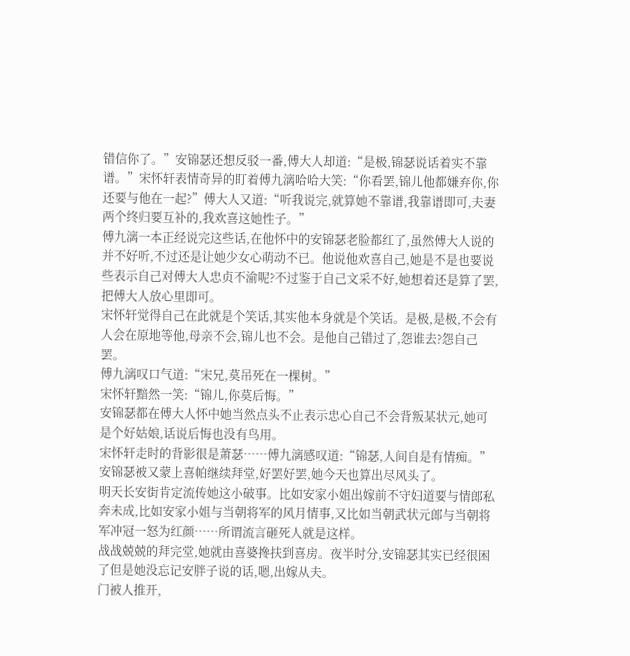错信你了。”安锦瑟还想反驳一番,傅大人却道:“是极,锦瑟说话着实不靠谱。”宋怀轩表情奇异的盯着傅九漓哈哈大笑:“你看罢,锦儿他都嫌弃你,你还要与他在一起?”傅大人又道:“听我说完,就算她不靠谱,我靠谱即可,夫妻两个终归要互补的,我欢喜这她性子。”
傅九漓一本正经说完这些话,在他怀中的安锦瑟老脸都红了,虽然傅大人说的并不好听,不过还是让她少女心萌动不已。他说他欢喜自己,她是不是也要说些表示自己对傅大人忠贞不渝呢?不过鉴于自己文采不好,她想着还是算了罢,把傅大人放心里即可。
宋怀轩觉得自己在此就是个笑话,其实他本身就是个笑话。是极,是极,不会有人会在原地等他,母亲不会,锦儿也不会。是他自己错过了,怨谁去?怨自己罢。
傅九漓叹口气道:“宋兄,莫吊死在一棵树。”
宋怀轩黯然一笑:“锦儿,你莫后悔。”
安锦瑟都在傅大人怀中她当然点头不止表示忠心自己不会背叛某状元,她可是个好姑娘,话说后悔也没有鸟用。
宋怀轩走时的背影很是萧瑟……傅九漓感叹道:“锦瑟,人间自是有情痴。”安锦瑟被又蒙上喜帕继续拜堂,好罢好罢,她今天也算出尽风头了。
明天长安街肯定流传她这小破事。比如安家小姐出嫁前不守妇道要与情郎私奔未成,比如安家小姐与当朝将军的风月情事,又比如当朝武状元郎与当朝将军冲冠一怒为红颜……所谓流言砸死人就是这样。
战战兢兢的拜完堂,她就由喜婆搀扶到喜房。夜半时分,安锦瑟其实已经很困了但是她没忘记安胖子说的话,嗯,出嫁从夫。
门被人推开,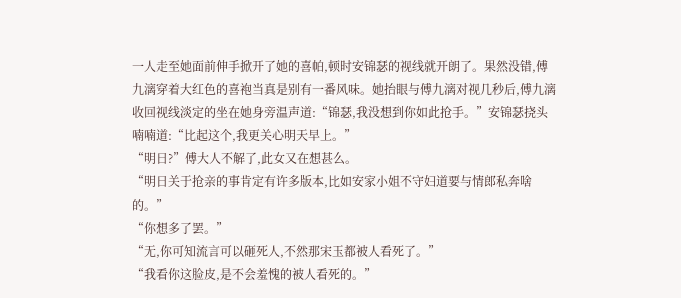一人走至她面前伸手掀开了她的喜帕,顿时安锦瑟的视线就开朗了。果然没错,傅九漓穿着大红色的喜袍当真是别有一番风味。她抬眼与傅九漓对视几秒后,傅九漓收回视线淡定的坐在她身旁温声道:“锦瑟,我没想到你如此抢手。”安锦瑟挠头喃喃道:“比起这个,我更关心明天早上。”
“明日?”傅大人不解了,此女又在想甚么。
“明日关于抢亲的事肯定有许多版本,比如安家小姐不守妇道要与情郎私奔啥的。”
“你想多了罢。”
“无,你可知流言可以砸死人,不然那宋玉都被人看死了。”
“我看你这脸皮,是不会羞愧的被人看死的。”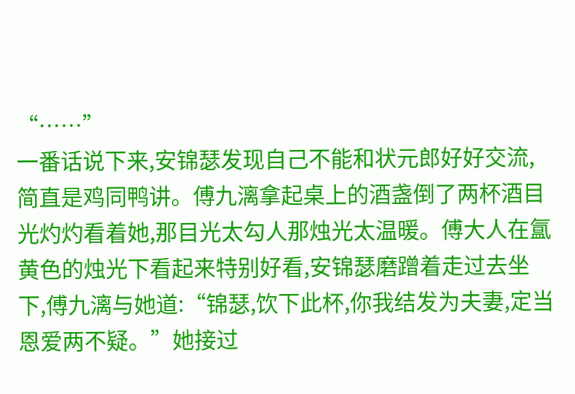“……”
一番话说下来,安锦瑟发现自己不能和状元郎好好交流,简直是鸡同鸭讲。傅九漓拿起桌上的酒盏倒了两杯酒目光灼灼看着她,那目光太勾人那烛光太温暖。傅大人在氲黄色的烛光下看起来特别好看,安锦瑟磨蹭着走过去坐下,傅九漓与她道:“锦瑟,饮下此杯,你我结发为夫妻,定当恩爱两不疑。”她接过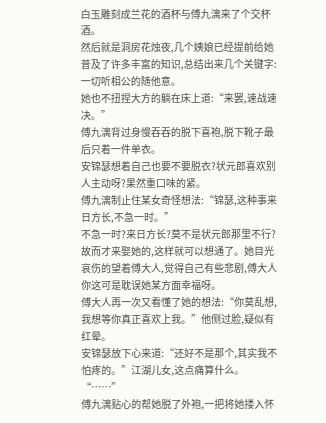白玉雕刻成兰花的酒杯与傅九漓来了个交杯酒。
然后就是洞房花烛夜,几个姨娘已经提前给她普及了许多丰富的知识,总结出来几个关键字:一切听相公的随他意。
她也不扭捏大方的躺在床上道:“来罢,速战速决。”
傅九漓背过身慢吞吞的脱下喜袍,脱下靴子最后只着一件单衣。
安锦瑟想着自己也要不要脱衣?状元郎喜欢别人主动呀?果然重口味的紧。
傅九漓制止住某女奇怪想法:“锦瑟,这种事来日方长,不急一时。”
不急一时?来日方长?莫不是状元郎那里不行?故而才来娶她的,这样就可以想通了。她目光哀伤的望着傅大人,觉得自己有些悲剧,傅大人你这可是耽误她某方面幸福呀。
傅大人再一次又看懂了她的想法:“你莫乱想,我想等你真正喜欢上我。”他侧过脸,疑似有红晕。
安锦瑟放下心来道:“还好不是那个,其实我不怕疼的。”江湖儿女,这点痛算什么。
“……”
傅九漓贴心的帮她脱了外袍,一把将她搂入怀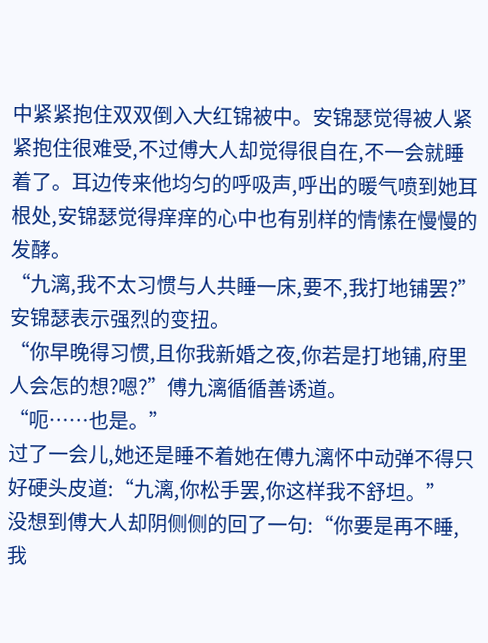中紧紧抱住双双倒入大红锦被中。安锦瑟觉得被人紧紧抱住很难受,不过傅大人却觉得很自在,不一会就睡着了。耳边传来他均匀的呼吸声,呼出的暖气喷到她耳根处,安锦瑟觉得痒痒的心中也有别样的情愫在慢慢的发酵。
“九漓,我不太习惯与人共睡一床,要不,我打地铺罢?”安锦瑟表示强烈的变扭。
“你早晚得习惯,且你我新婚之夜,你若是打地铺,府里人会怎的想?嗯?”傅九漓循循善诱道。
“呃……也是。”
过了一会儿,她还是睡不着她在傅九漓怀中动弹不得只好硬头皮道:“九漓,你松手罢,你这样我不舒坦。”
没想到傅大人却阴侧侧的回了一句:“你要是再不睡,我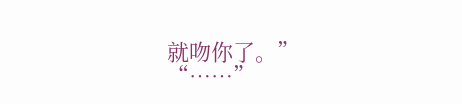就吻你了。”
“……”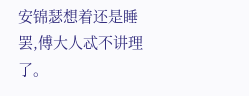安锦瑟想着还是睡罢,傅大人忒不讲理了。